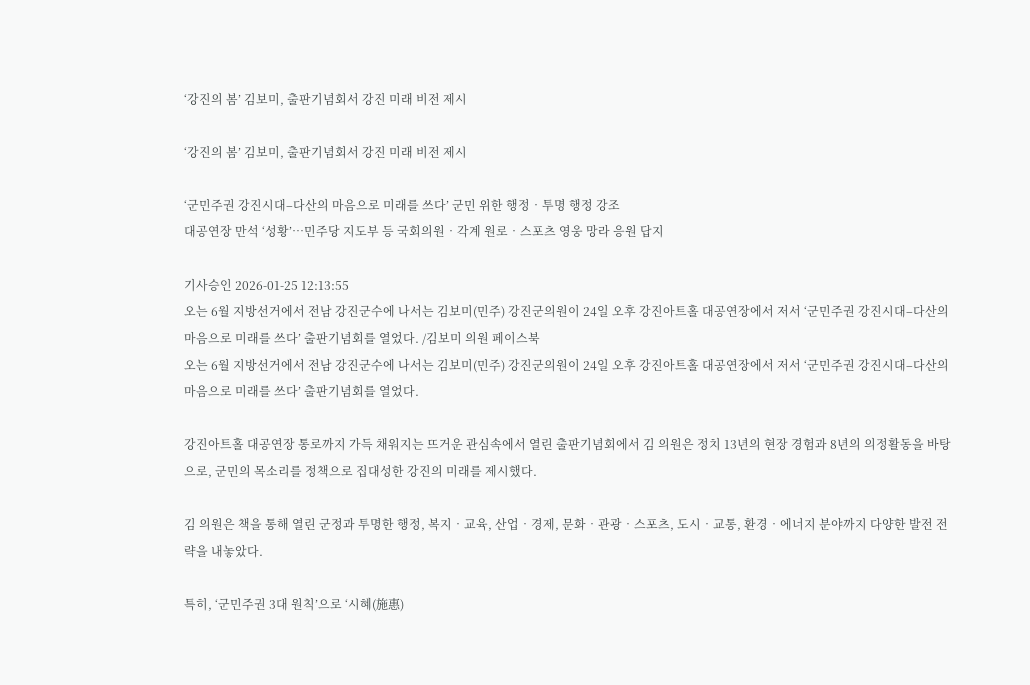‘강진의 봄’ 김보미, 출판기념회서 강진 미래 비전 제시

‘강진의 봄’ 김보미, 출판기념회서 강진 미래 비전 제시

‘군민주권 강진시대–다산의 마음으로 미래를 쓰다’ 군민 위한 행정‧투명 행정 강조
대공연장 만석 ‘성황’…민주당 지도부 등 국회의원‧각계 원로‧스포츠 영웅 망라 응원 답지

기사승인 2026-01-25 12:13:55
오는 6월 지방선거에서 전남 강진군수에 나서는 김보미(민주) 강진군의원이 24일 오후 강진아트홀 대공연장에서 저서 ‘군민주권 강진시대–다산의 마음으로 미래를 쓰다’ 출판기념회를 열었다. /김보미 의원 페이스북
오는 6월 지방선거에서 전남 강진군수에 나서는 김보미(민주) 강진군의원이 24일 오후 강진아트홀 대공연장에서 저서 ‘군민주권 강진시대–다산의 마음으로 미래를 쓰다’ 출판기념회를 열었다.

강진아트홀 대공연장 통로까지 가득 채워지는 뜨거운 관심속에서 열린 출판기념회에서 김 의원은 정치 13년의 현장 경험과 8년의 의정활동을 바탕으로, 군민의 목소리를 정책으로 집대성한 강진의 미래를 제시했다.

김 의원은 책을 통해 열린 군정과 투명한 행정, 복지‧교육, 산업‧경제, 문화‧관광‧스포츠, 도시‧교통, 환경‧에너지 분야까지 다양한 발전 전략을 내놓았다.

특히, ‘군민주권 3대 원칙’으로 ‘시혜(施惠)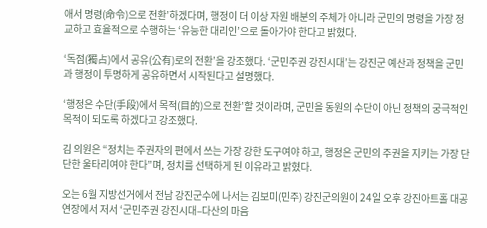애서 명령(命令)으로 전환’하겠다며, 행정이 더 이상 자원 배분의 주체가 아니라 군민의 명령을 가장 정교하고 효율적으로 수행하는 ‘유능한 대리인’으로 돌아가야 한다고 밝혔다.

‘독점(獨占)에서 공유(公有)로의 전환’을 강조했다. ‘군민주권 강진시대’는 강진군 예산과 정책을 군민과 행정이 투명하게 공유하면서 시작된다고 설명했다.

‘행정은 수단(手段)에서 목적(目的)으로 전환’할 것이라며, 군민을 동원의 수단이 아닌 정책의 궁극적인 목적이 되도록 하겠다고 강조했다.

김 의원은 “정치는 주권자의 편에서 쓰는 가장 강한 도구여야 하고, 행정은 군민의 주권을 지키는 가장 단단한 울타리여야 한다”며, 정치를 선택하게 된 이유라고 밝혔다.

오는 6월 지방선거에서 전남 강진군수에 나서는 김보미(민주) 강진군의원이 24일 오후 강진아트홀 대공연장에서 저서 ‘군민주권 강진시대–다산의 마음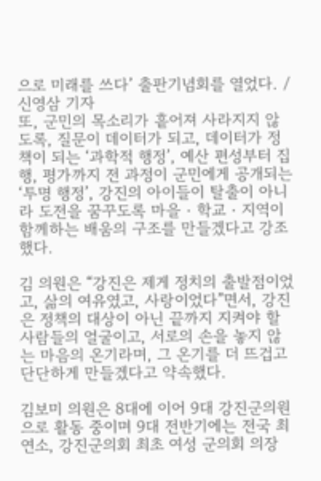으로 미래를 쓰다’ 출판기념회를 열었다. /신영삼 기자
또, 군민의 목소리가 흩어져 사라지지 않도록, 질문이 데이터가 되고, 데이터가 정책이 되는 ‘과학적 행정’, 예산 편성부터 집행, 평가까지 전 과정이 군민에게 공개되는 ‘투명 행정’, 강진의 아이들이 탈출이 아니라 도전을 꿈꾸도록 마을‧학교‧지역이 함께하는 배움의 구조를 만들겠다고 강조했다.

김 의원은 “강진은 제게 정치의 출발점이었고, 삶의 여유였고, 사랑이었다”면서, 강진은 정책의 대상이 아닌 끝까지 지켜야 할 사람들의 얼굴이고, 서로의 손을 놓지 않는 마음의 온기라며, 그 온기를 더 뜨겁고 단단하게 만들겠다고 약속했다.

김보미 의원은 8대에 이어 9대 강진군의원으로 활동 중이며 9대 전반기에는 전국 최연소, 강진군의회 최초 여성 군의회 의장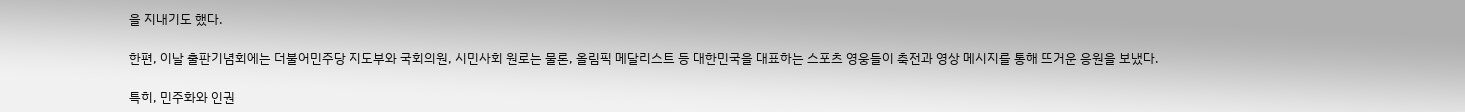을 지내기도 했다.

한편, 이날 출판기념회에는 더불어민주당 지도부와 국회의원, 시민사회 원로는 물론, 올림픽 메달리스트 등 대한민국을 대표하는 스포츠 영웅들이 축전과 영상 메시지를 통해 뜨거운 응원을 보냈다.

특히, 민주화와 인권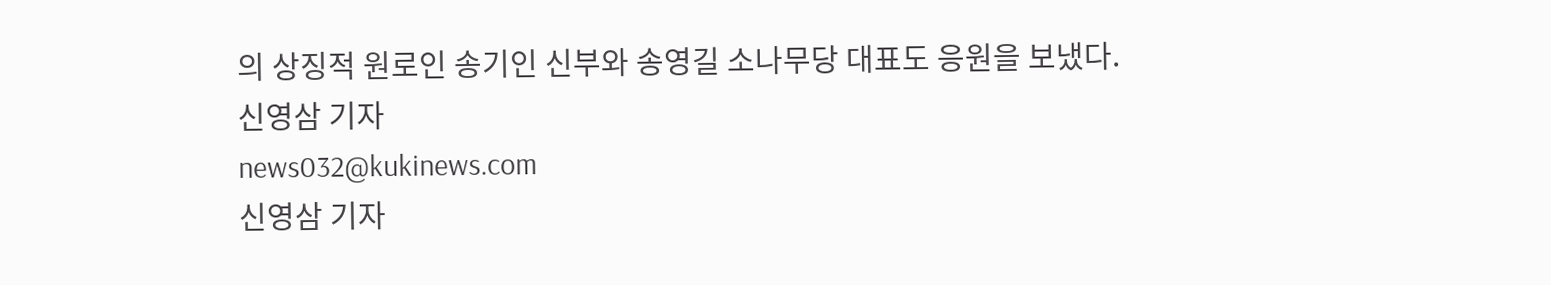의 상징적 원로인 송기인 신부와 송영길 소나무당 대표도 응원을 보냈다.
신영삼 기자
news032@kukinews.com
신영삼 기자